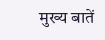मुख्य बातें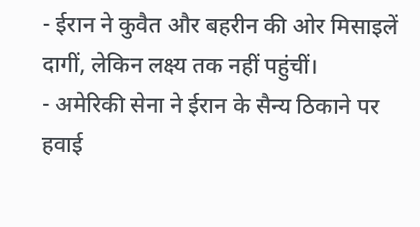- ईरान ने कुवैत और बहरीन की ओर मिसाइलें दागीं, लेकिन लक्ष्य तक नहीं पहुंचीं।
- अमेरिकी सेना ने ईरान के सैन्य ठिकाने पर हवाई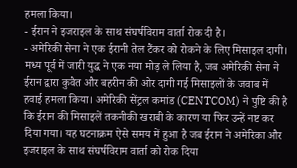हमला किया।
- ईरान ने इजराइल के साथ संघर्षविराम वार्ता रोक दी है।
- अमेरिकी सेना ने एक ईरानी तेल टैंकर को रोकने के लिए मिसाइल दागी।
मध्य पूर्व में जारी युद्ध ने एक नया मोड़ ले लिया है, जब अमेरिकी सेना ने ईरान द्वारा कुवैत और बहरीन की ओर दागी गई मिसाइलों के जवाब में हवाई हमला किया। अमेरिकी सेंट्रल कमांड (CENTCOM) ने पुष्टि की है कि ईरान की मिसाइलें तकनीकी खराबी के कारण या फिर उन्हें नष्ट कर दिया गया। यह घटनाक्रम ऐसे समय में हुआ है जब ईरान ने अमेरिका और इजराइल के साथ संघर्षविराम वार्ता को रोक दिया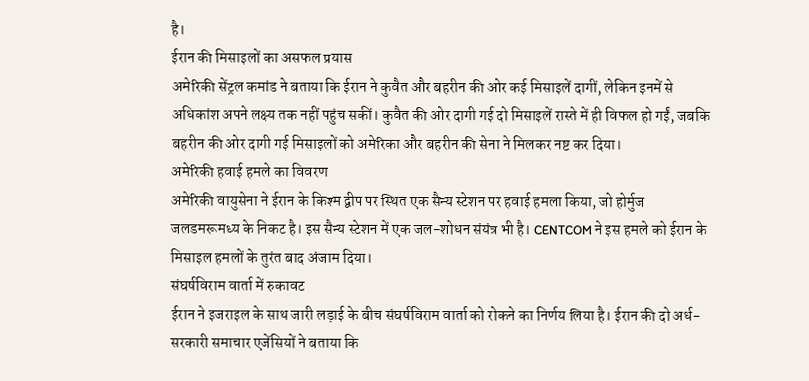है।
ईरान की मिसाइलों का असफल प्रयास
अमेरिकी सेंट्रल कमांड ने बताया कि ईरान ने कुवैत और बहरीन की ओर कई मिसाइलें दागीं, लेकिन इनमें से अधिकांश अपने लक्ष्य तक नहीं पहुंच सकीं। कुवैत की ओर दागी गई दो मिसाइलें रास्ते में ही विफल हो गईं, जबकि बहरीन की ओर दागी गई मिसाइलों को अमेरिका और बहरीन की सेना ने मिलकर नष्ट कर दिया।
अमेरिकी हवाई हमले का विवरण
अमेरिकी वायुसेना ने ईरान के किश्म द्वीप पर स्थित एक सैन्य स्टेशन पर हवाई हमला किया, जो होर्मुज जलडमरूमध्य के निकट है। इस सैन्य स्टेशन में एक जल-शोधन संयंत्र भी है। CENTCOM ने इस हमले को ईरान के मिसाइल हमलों के तुरंत बाद अंजाम दिया।
संघर्षविराम वार्ता में रुकावट
ईरान ने इजराइल के साथ जारी लड़ाई के बीच संघर्षविराम वार्ता को रोकने का निर्णय लिया है। ईरान की दो अर्ध-सरकारी समाचार एजेंसियों ने बताया कि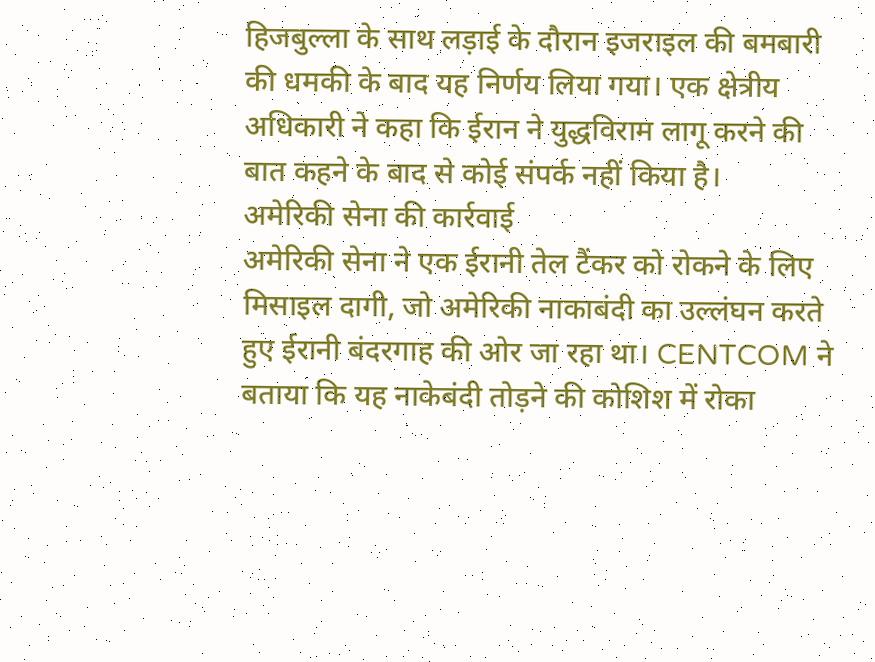हिजबुल्ला के साथ लड़ाई के दौरान इजराइल की बमबारी की धमकी के बाद यह निर्णय लिया गया। एक क्षेत्रीय अधिकारी ने कहा कि ईरान ने युद्धविराम लागू करने की बात कहने के बाद से कोई संपर्क नहीं किया है।
अमेरिकी सेना की कार्रवाई
अमेरिकी सेना ने एक ईरानी तेल टैंकर को रोकने के लिए मिसाइल दागी, जो अमेरिकी नाकाबंदी का उल्लंघन करते हुए ईरानी बंदरगाह की ओर जा रहा था। CENTCOM ने बताया कि यह नाकेबंदी तोड़ने की कोशिश में रोका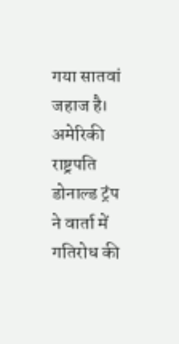गया सातवां जहाज है।
अमेरिकी राष्ट्रपति डोनाल्ड ट्रंप ने वार्ता में गतिरोध की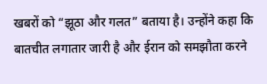खबरों को “झूठा और गलत” बताया है। उन्होंने कहा कि बातचीत लगातार जारी है और ईरान को समझौता करने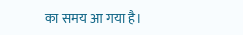का समय आ गया है।